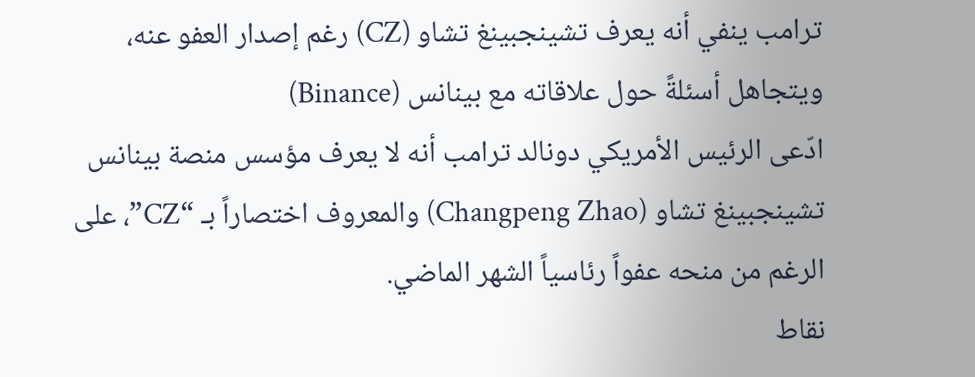ترامب ينفي أنه يعرف تشينجبينغ تشاو (CZ) رغم إصدار العفو عنه، ويتجاهل أسئلةً حول علاقاته مع بينانس (Binance)
ادّعى الرئيس الأمريكي دونالد ترامب أنه لا يعرف مؤسس منصة بينانس تشينجبينغ تشاو (Changpeng Zhao) والمعروف اختصاراً بـ “CZ”، على الرغم من منحه عفواً رئاسياً الشهر الماضي.
نقاط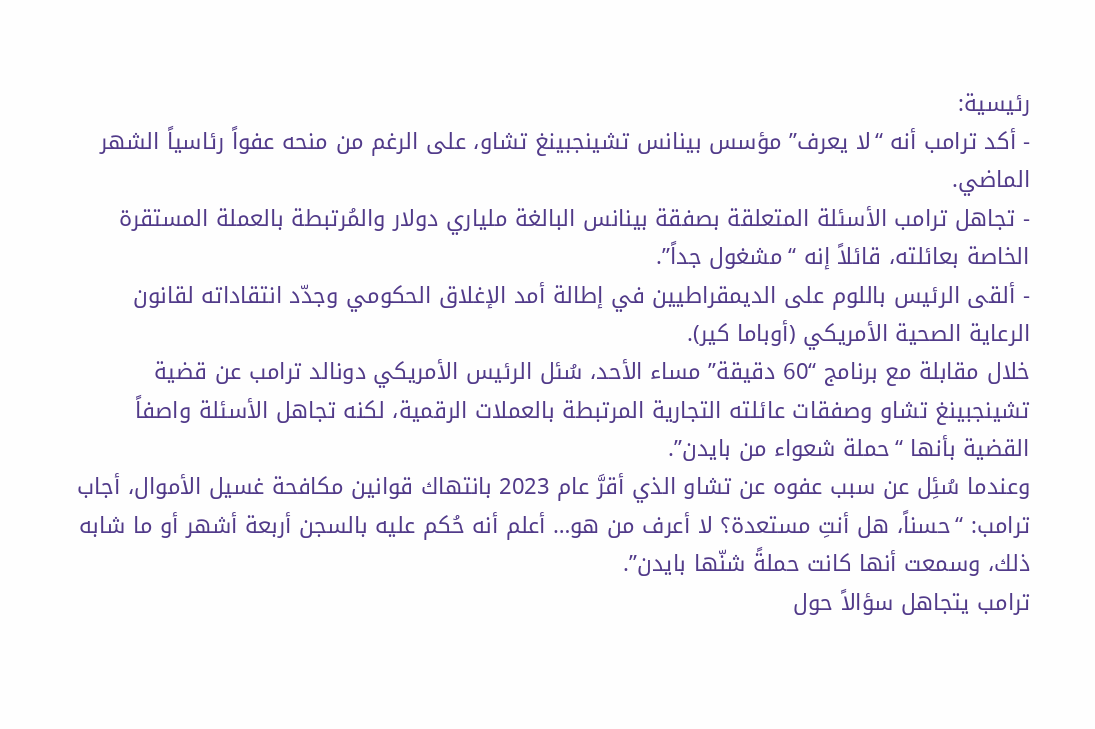رئيسية:
- أكد ترامب أنه “لا يعرف” مؤسس بينانس تشينجبينغ تشاو، على الرغم من منحه عفواً رئاسياً الشهر الماضي.
- تجاهل ترامب الأسئلة المتعلقة بصفقة بينانس البالغة ملياري دولار والمُرتبطة بالعملة المستقرة الخاصة بعائلته، قائلاً إنه “مشغول جداً”.
- ألقى الرئيس باللوم على الديمقراطيين في إطالة أمد الإغلاق الحكومي وجدّد انتقاداته لقانون الرعاية الصحية الأمريكي (أوباما كير).
خلال مقابلة مع برنامج “60 دقيقة” مساء الأحد، سُئل الرئيس الأمريكي دونالد ترامب عن قضية تشينجبينغ تشاو وصفقات عائلته التجارية المرتبطة بالعملات الرقمية، لكنه تجاهل الأسئلة واصفاً القضية بأنها “حملة شعواء من بايدن”.
وعندما سُئِل عن سبب عفوه عن تشاو الذي أقرَّ عام 2023 بانتهاك قوانين مكافحة غسيل الأموال، أجاب ترامب: “حسناً، هل أنتِ مستعدة؟ لا أعرف من هو… أعلم أنه حُكم عليه بالسجن أربعة أشهر أو ما شابه ذلك، وسمعت أنها كانت حملةً شنّها بايدن”.
ترامب يتجاهل سؤالاً حول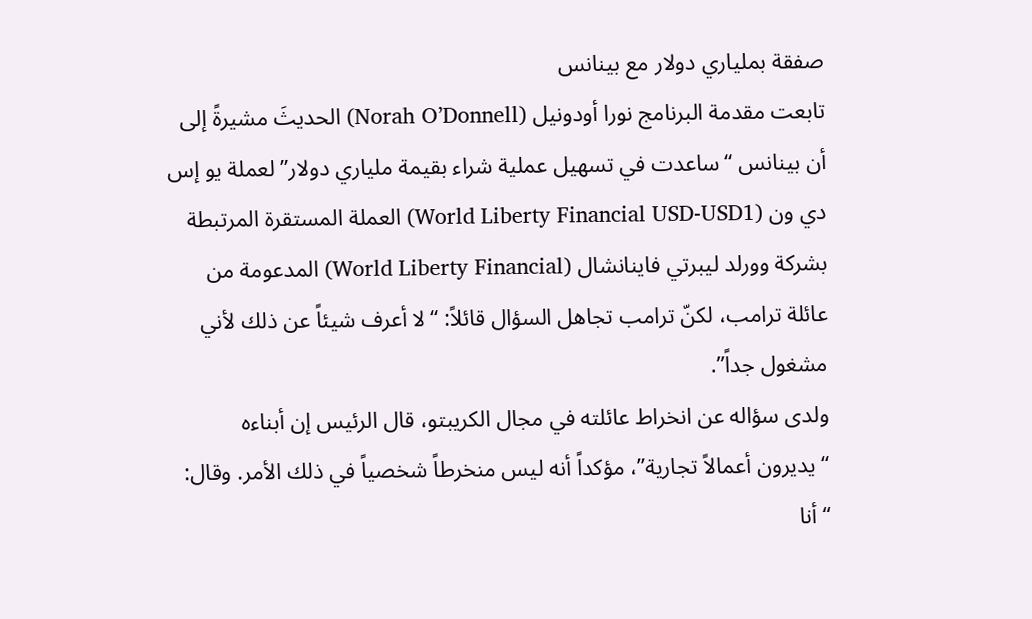صفقة بملياري دولار مع بينانس
تابعت مقدمة البرنامج نورا أودونيل (Norah O’Donnell) الحديثَ مشيرةً إلى أن بينانس “ساعدت في تسهيل عملية شراء بقيمة ملياري دولار” لعملة يو إس دي ون (World Liberty Financial USD-USD1) العملة المستقرة المرتبطة بشركة وورلد ليبرتي فاينانشال (World Liberty Financial) المدعومة من عائلة ترامب، لكنّ ترامب تجاهل السؤال قائلاً: “لا أعرف شيئاً عن ذلك لأني مشغول جداً”.
ولدى سؤاله عن انخراط عائلته في مجال الكريبتو، قال الرئيس إن أبناءه “يديرون أعمالاً تجارية”، مؤكداً أنه ليس منخرطاً شخصياً في ذلك الأمر. وقال: “أنا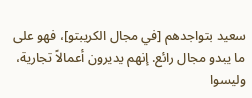سعيد بتواجدهم [في مجال الكريبتو]، فهو على ما يبدو مجال رائع. إنهم يديرون أعمالاً تجارية، وليسوا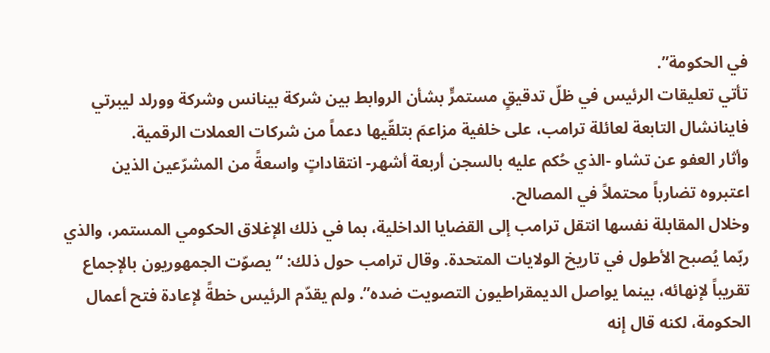في الحكومة”.
تأتي تعليقات الرئيس في ظلّ تدقيقٍ مستمرٍّ بشأن الروابط بين شركة بينانس وشركة وورلد ليبرتي فاينانشال التابعة لعائلة ترامب، على خلفية مزاعمَ بتلقّيها دعماً من شركات العملات الرقمية.
وأثار العفو عن تشاو -الذي حُكم عليه بالسجن أربعة أشهر- انتقاداتٍ واسعةً من المشرّعين الذين اعتبروه تضارباً محتملاً في المصالح.
وخلال المقابلة نفسها انتقل ترامب إلى القضايا الداخلية، بما في ذلك الإغلاق الحكومي المستمر، والذي ربّما يُصبح الأطول في تاريخ الولايات المتحدة. وقال ترامب حول ذلك: “يصوّت الجمهوريون بالإجماع تقريباً لإنهائه، بينما يواصل الديمقراطيون التصويت ضده”. ولم يقدّم الرئيس خطةً لإعادة فتح أعمال الحكومة، لكنه قال إنه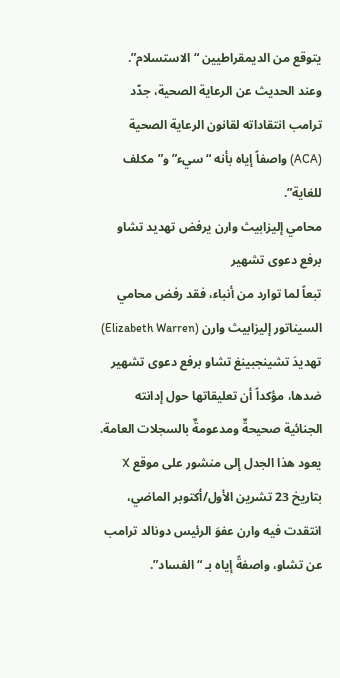يتوقع من الديمقراطيين “الاستسلام”.
وعند الحديث عن الرعاية الصحية، جدّد ترامب انتقاداته لقانون الرعاية الصحية (ACA) واصفاً إياه بأنه “سيء” و”مكلف للغاية”.
محامي إليزابيث وارن يرفض تهديد تشاو برفع دعوى تشهير
تبعاً لما توارد من أنباء، فقد رفض محامي السيناتور إليزابيث وارن (Elizabeth Warren) تهديدَ تشينجبينغ تشاو برفع دعوى تشهير ضدها، مؤكداً أن تعليقاتها حول إدانته الجنائية صحيحةٌ ومدعومةٌ بالسجلات العامة.
يعود هذا الجدل إلى منشور على موقع X بتاريخ 23 تشرين الأول/أكتوبر الماضي، انتقدت فيه وارن عفوَ الرئيس دونالد ترامب عن تشاو، واصفةً إياه بـ “الفساد”.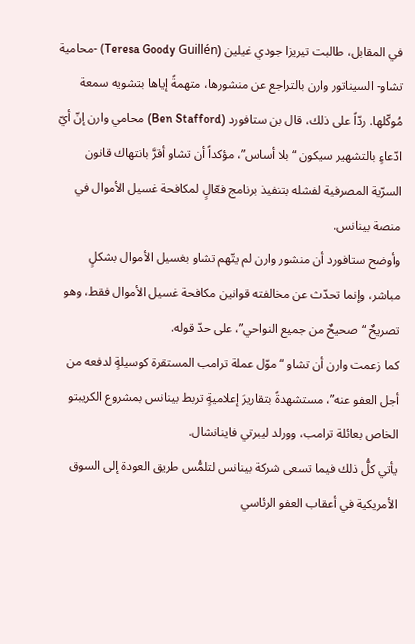في المقابل، طالبت تيريزا جودي غيلين (Teresa Goody Guillén) -محامية تشاو- السيناتور وارن بالتراجع عن منشورها، متهمةً إياها بتشويه سمعة مُوكّلها. ردّاً على ذلك، قال بن ستافورد (Ben Stafford) محامي وارن إنّ أيّ ادّعاءٍ بالتشهير سيكون “بلا أساس”، مؤكداً أن تشاو أقرَّ بانتهاك قانون السرّية المصرفية لفشله بتنفيذ برنامج فعّالٍ لمكافحة غسيل الأموال في منصة بينانس.
وأوضح ستافورد أن منشور وارن لم يتّهم تشاو بغسيل الأموال بشكلٍ مباشر، وإنما تحدّث عن مخالفته قوانين مكافحة غسيل الأموال فقط، وهو تصريحٌ “صحيحٌ من جميع النواحي”، على حدّ قوله.
كما زعمت وارن أن تشاو “موّل عملة ترامب المستقرة كوسيلةٍ لدفعه من أجل العفو عنه”، مستشهدةً بتقاريرَ إعلاميةٍ تربط بينانس بمشروع الكريبتو الخاص بعائلة ترامب، وورلد ليبرتي فاينانشال.
يأتي كلُّ ذلك فيما تسعى شركة بينانس لتلمُّس طريق العودة إلى السوق الأمريكية في أعقاب العفو الرئاسي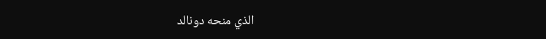الذي منحه دونالد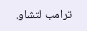ترامب لتشاو.